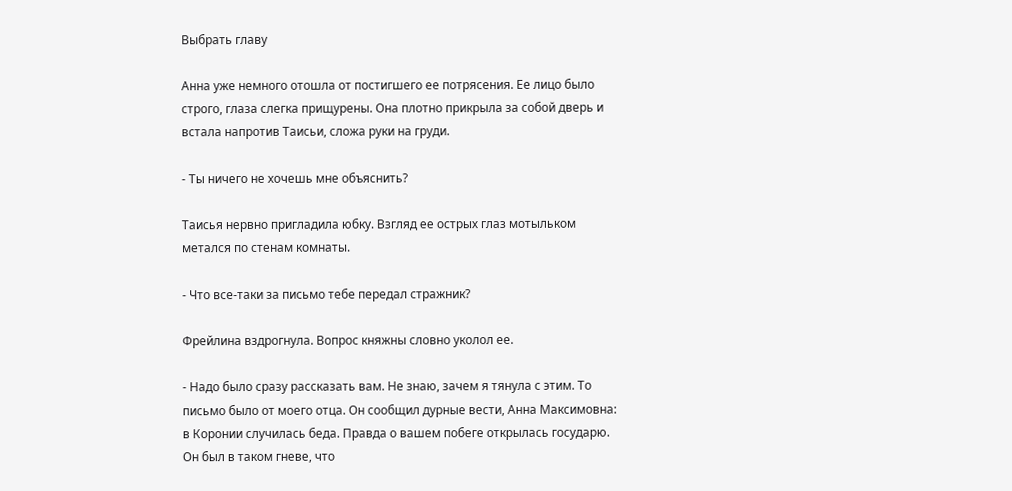Выбрать главу

Анна уже немного отошла от постигшего ее потрясения. Ее лицо было строго, глаза слегка прищурены. Она плотно прикрыла за собой дверь и встала напротив Таисьи, сложа руки на груди.

- Ты ничего не хочешь мне объяснить?

Таисья нервно пригладила юбку. Взгляд ее острых глаз мотыльком метался по стенам комнаты.

- Что все-таки за письмо тебе передал стражник?

Фрейлина вздрогнула. Вопрос княжны словно уколол ее.

- Надо было сразу рассказать вам. Не знаю, зачем я тянула с этим. То письмо было от моего отца. Он сообщил дурные вести, Анна Максимовна: в Коронии случилась беда. Правда о вашем побеге открылась государю. Он был в таком гневе, что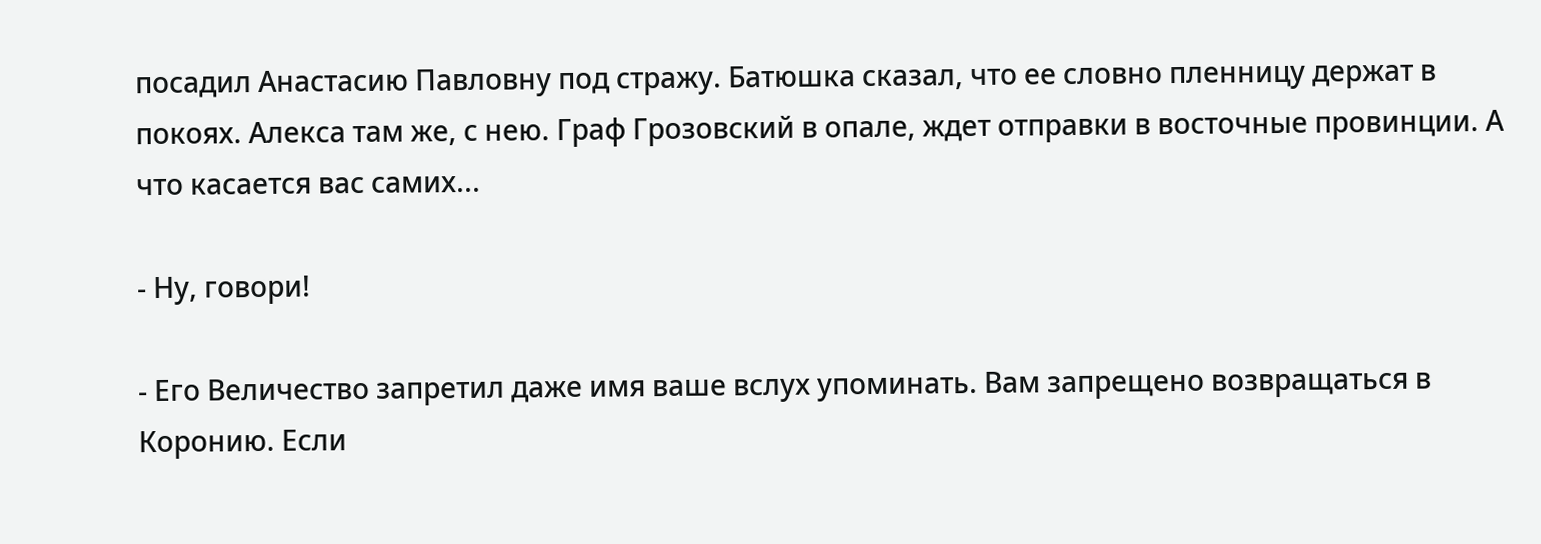посадил Анастасию Павловну под стражу. Батюшка сказал, что ее словно пленницу держат в покоях. Алекса там же, с нею. Граф Грозовский в опале, ждет отправки в восточные провинции. А что касается вас самих...

- Ну, говори!

- Его Величество запретил даже имя ваше вслух упоминать. Вам запрещено возвращаться в Коронию. Если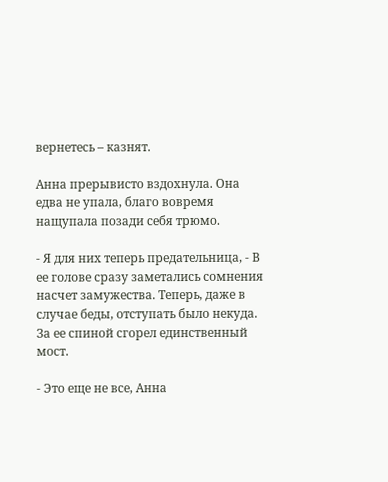вернетесь – казнят.

Анна прерывисто вздохнула. Она едва не упала, благо вовремя нащупала позади себя трюмо.

- Я для них теперь предательница, - В ее голове сразу заметались сомнения насчет замужества. Теперь, даже в случае беды, отступать было некуда. За ее спиной сгорел единственный мост.

- Это еще не все, Анна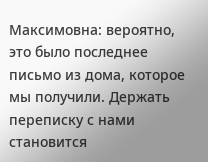Максимовна: вероятно, это было последнее письмо из дома, которое мы получили. Держать переписку с нами становится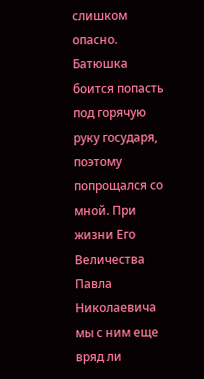слишком опасно. Батюшка боится попасть под горячую руку государя, поэтому попрощался со мной. При жизни Его Величества Павла Николаевича мы с ним еще вряд ли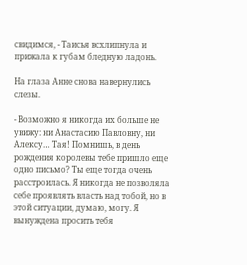свидимся, - Таисья всхлипнула и прижала к губам бледную ладонь.

На глаза Анне снова навернулись слезы.

- Возможно я никогда их больше не увижу: ни Анастасию Павловну, ни Алексу… Тая! Помнишь, в день рождения королевы тебе пришло еще одно письмо? Ты еще тогда очень расстроилась. Я никогда не позволяла себе проявлять власть над тобой, но в этой ситуации, думаю, могу. Я вынуждена просить тебя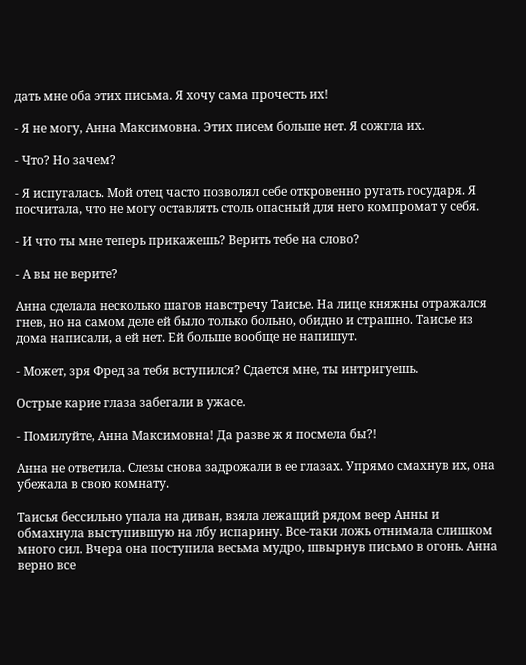дать мне оба этих письма. Я хочу сама прочесть их!

- Я не могу, Анна Максимовна. Этих писем больше нет. Я сожгла их.

- Что? Но зачем?

- Я испугалась. Мой отец часто позволял себе откровенно ругать государя. Я посчитала, что не могу оставлять столь опасный для него компромат у себя.

- И что ты мне теперь прикажешь? Верить тебе на слово?

- А вы не верите?

Анна сделала несколько шагов навстречу Таисье. На лице княжны отражался гнев, но на самом деле ей было только больно, обидно и страшно. Таисье из дома написали, а ей нет. Ей больше вообще не напишут.

- Может, зря Фред за тебя вступился? Сдается мне, ты интригуешь.

Острые карие глаза забегали в ужасе.

- Помилуйте, Анна Максимовна! Да разве ж я посмела бы?!

Анна не ответила. Слезы снова задрожали в ее глазах. Упрямо смахнув их, она убежала в свою комнату.

Таисья бессильно упала на диван, взяла лежащий рядом веер Анны и обмахнула выступившую на лбу испарину. Все-таки ложь отнимала слишком много сил. Вчера она поступила весьма мудро, швырнув письмо в огонь. Анна верно все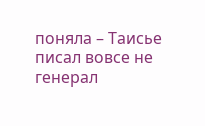поняла – Таисье писал вовсе не генерал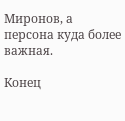Миронов, а персона куда более важная.

Конец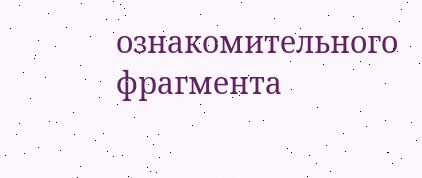ознакомительного фрагмента